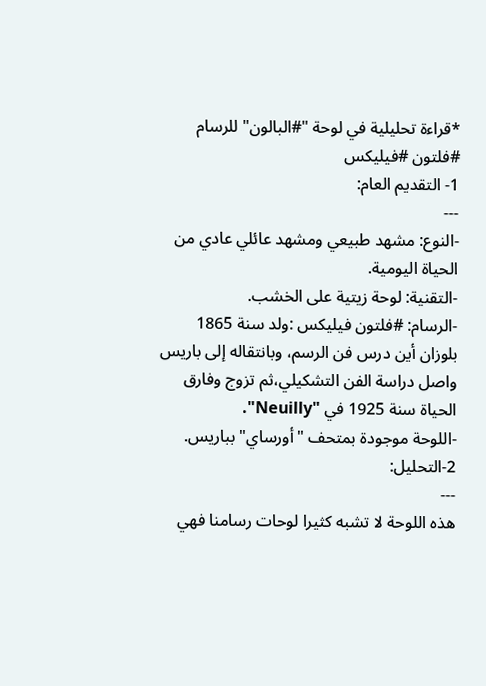*قراءة تحليلية في لوحة "#البالون" للرسام #فلتون #فيليكس
1- التقديم العام:
---
-النوع: مشهد طبيعي ومشهد عائلي عادي من الحياة اليومية.
-التقنية: لوحة زيتية على الخشب.
-الرسام: #فلتون فيليكس :ولد سنة 1865 بلوزان أين درس فن الرسم، وبانتقاله إلى باريس واصل دراسة الفن التشكيلي،ثم تزوج وفارق الحياة سنة 1925 في "Neuilly".
-اللوحة موجودة بمتحف "أورساي" بباريس.
2-التحليل:
---
هذه اللوحة لا تشبه كثيرا لوحات رسامنا فهي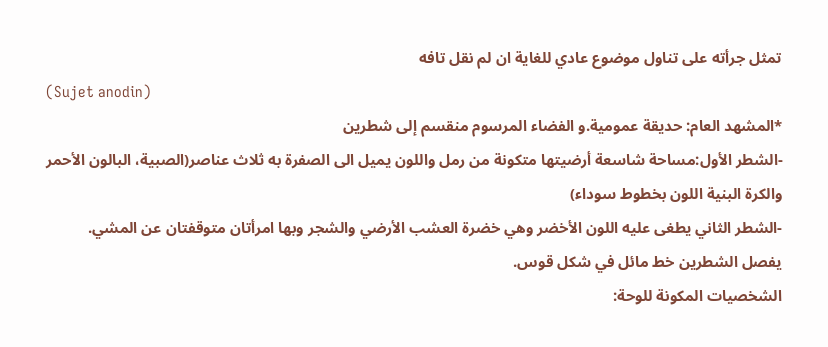تمثل جرأته على تناول موضوع عادي للغاية ان لم نقل تافه
(Sujet anodin)
*المشهد العام: حديقة عمومية.و الفضاء المرسوم منقسم إلى شطرين
-الشطر الأول:مساحة شاسعة أرضيتها متكونة من رمل واللون يميل الى الصفرة به ثلاث عناصر(الصبية، البالون الأحمر والكرة البنية اللون بخطوط سوداء)
-الشطر الثاني يطغى عليه اللون الأخضر وهي خضرة العشب الأرضي والشجر وبها امرأتان متوقفتان عن المشي.
يفصل الشطرين خط مائل في شكل قوس.
الشخصيات المكونة للوحة: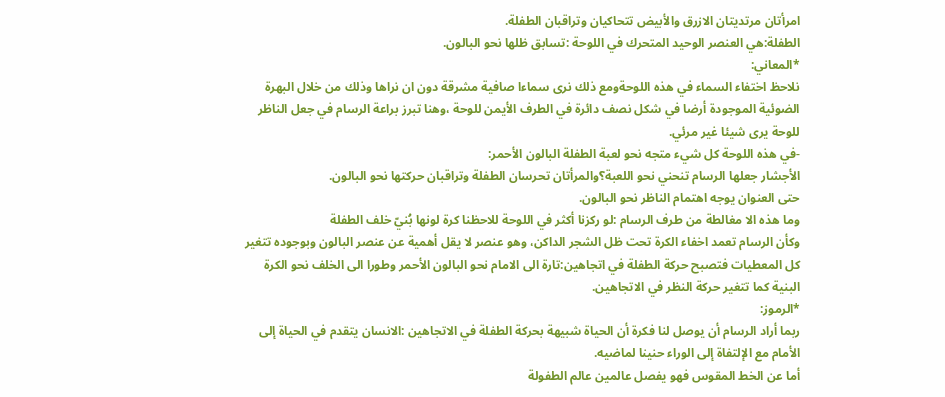امرأتان مرتديتان الازرق والأبيض تتحاكيان وتراقبان الطفلة.
الطفلة:هي العنصر الوحيد المتحرك في اللوحة :تسابق ظلها نحو البالون.
*المعاني:
نلاحظ اختفاء السماء في هذه اللوحةومع ذلك نرى سماءا صافية مشرقة دون ان نراها وذلك من خلال البهرة الضوئية الموجودة أرضا في شكل نصف دائرة في الطرف الأيمن للوحة ،وهنا تبرز براعة الرسام في جعل الناظر للوحة يرى شيئا غير مرئي.
-في هذه اللوحة كل شيء متجه نحو لعبة الطفلة البالون الأحمر:
الأجشار جعلها الرسام تنحني نحو اللعبة؟والمرأتان تحرسان الطفلة وتراقبان حركتها نحو البالون.
حتى العنوان يوجه اهتمام الناظر نحو البالون.
وما هذه الا مغالطة من طرف الرسام :لو ركزنا أكثر في اللوحة للاحظنا كرة لونها بُنيّ خلف الطفلة
وكأن الرسام تعمد اخفاء الكرة تحت ظل الشجر الداكن، وهو عنصر لا يقل أهمية عن عنصر البالون وبوجوده تتغير كل المعطيات فتصبح حركة الطفلة في اتجاهين:تارة الى الامام نحو البالون الأحمر وطورا الى الخلف نحو الكرة البنية كما تتغير حركة النظر في الاتجاهين.
*الرموز:
ربما أراد الرسام أن يوصل لنا فكرة أن الحياة شبيهة بحركة الطفلة في الاتجاهين :الانسان يتقدم في الحياة إلى الأمام مع الإلتفاة إلى الوراء حنينا لماضيه.
أما عن الخط المقوس فهو يفصل عالمين عالم الطفولة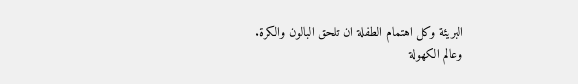البريئة وكل اهتمام الطفلة ان تلحق البالون والكرة.
وعالم الكهولة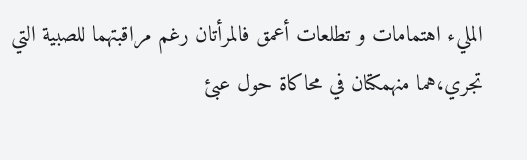المليء اهتمامات و تطلعات أعمق فالمرأتان رغم مراقبتهما للصبية التي تجري،هما منهمكتان في محاكاة حول عبئ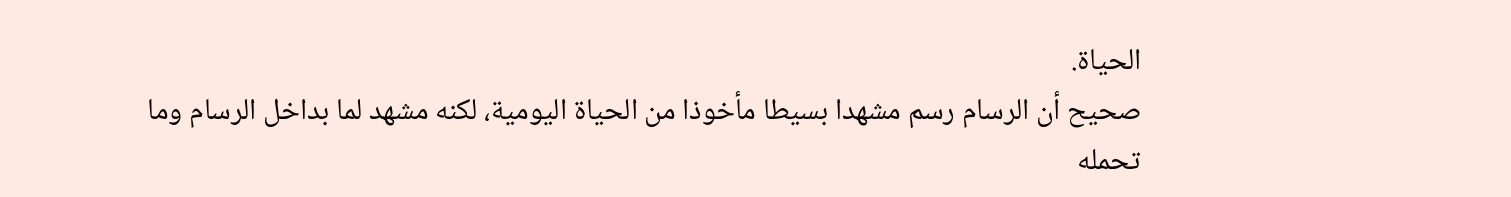الحياة.
صحيح أن الرسام رسم مشهدا بسيطا مأخوذا من الحياة اليومية، لكنه مشهد لما بداخل الرسام وما تحمله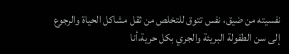نفسيته من ضيق، نفس تتوق للتخلص من ثقل مشاكل الحياة والرجوع إلى سن الطفولة البريئة والجري بكل حرية،أنا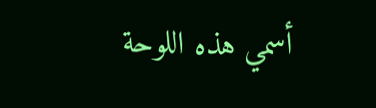أسمي هذه اللوحة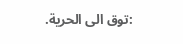:توق الى الحرية.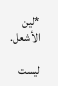*لين الأشعل.

ليست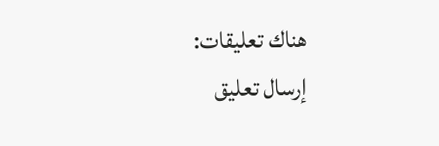هناك تعليقات:
إرسال تعليق